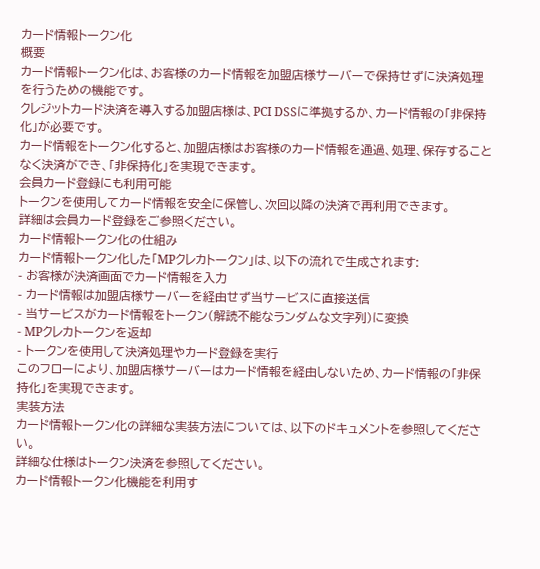カード情報トークン化
概要
カード情報トークン化は、お客様のカード情報を加盟店様サーバーで保持せずに決済処理を行うための機能です。
クレジットカード決済を導入する加盟店様は、PCI DSSに準拠するか、カード情報の「非保持化」が必要です。
カード情報をトークン化すると、加盟店様はお客様のカード情報を通過、処理、保存することなく決済ができ、「非保持化」を実現できます。
会員カード登録にも利用可能
トークンを使用してカード情報を安全に保管し、次回以降の決済で再利用できます。
詳細は会員カード登録をご参照ください。
カード情報トークン化の仕組み
カード情報トークン化した「MPクレカトークン」は、以下の流れで生成されます:
- お客様が決済画面でカード情報を入力
- カード情報は加盟店様サーバーを経由せず当サービスに直接送信
- 当サービスがカード情報をトークン(解読不能なランダムな文字列)に変換
- MPクレカトークンを返却
- トークンを使用して決済処理やカード登録を実行
このフローにより、加盟店様サーバーはカード情報を経由しないため、カード情報の「非保持化」を実現できます。
実装方法
カード情報トークン化の詳細な実装方法については、以下のドキュメントを参照してください。
詳細な仕様はトークン決済を参照してください。
カード情報トークン化機能を利用す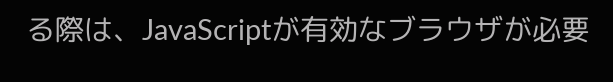る際は、JavaScriptが有効なブラウザが必要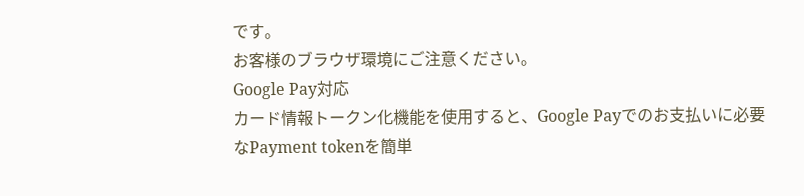です。
お客様のブラウザ環境にご注意ください。
Google Pay対応
カード情報トークン化機能を使用すると、Google Payでのお支払いに必要なPayment tokenを簡単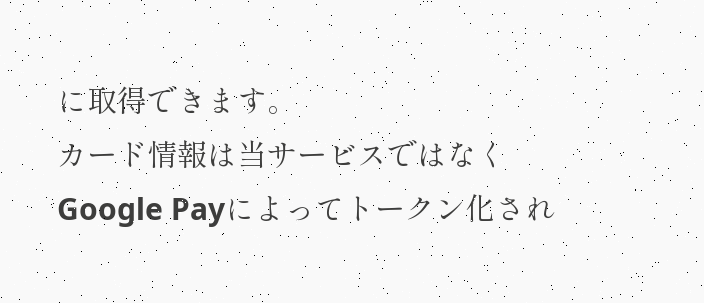に取得できます。
カード情報は当サービスではなくGoogle Payによってトークン化され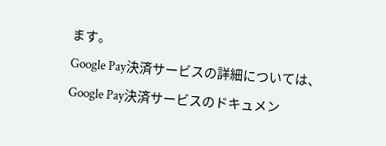ます。
Google Pay決済サービスの詳細については、Google Pay決済サービスのドキュメン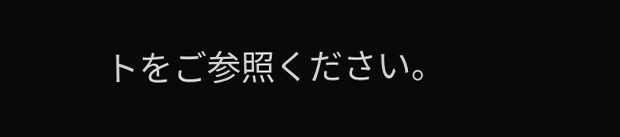トをご参照ください。